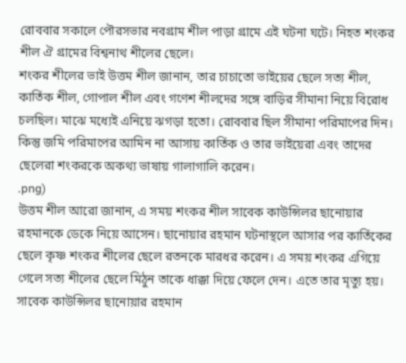রোববার সকালে পৌরসভার নবগ্রাম শীল পাড়া গ্রামে এই ঘটনা ঘটে। নিহত শংকর শীল ঐ গ্রামের বিশ্বনাথ শীলের ছেলে।
শংকর শীলের ভাই উত্তম শীল জানান, তার চাচাতো ভাইয়ের ছেলে সত্য শীল, কার্তিক শীল, গোপাল শীল এবং গণেশ শীলদের সঙ্গে বাড়ির সীমানা নিয়ে বিরোধ চলছিল। মাঝে মধ্যেই এনিয়ে ঝগড়া হতো। রোববার ছিল সীমানা পরিমাপের দিন। কিন্তু জমি পরিমাপের আমিন না আসায় কার্তিক ও তার ভাইয়েরা এবং তাদের ছেলেরা শংকরকে অকথ্য ভাষায় গালাগালি করেন।
.png)
উত্তম শীল আরো জানান, এ সময় শংকর শীল সাবেক কাউন্সিলর ছানোয়ার রহমানকে ডেকে নিয়ে আসেন। ছানোয়ার রহমান ঘটনাস্থলে আসার পর কার্তিকের ছেলে কৃষ্ণ শংকর শীলের ছেলে রতনকে মারধর করেন। এ সময় শংকর এগিয়ে গেলে সত্য শীলের ছেলে মিঠুন তাকে ধাক্কা দিয়ে ফেলে দেন। এতে তার মৃত্যু হয়।
সাবেক কাউন্সিলর ছানোয়ার রহমান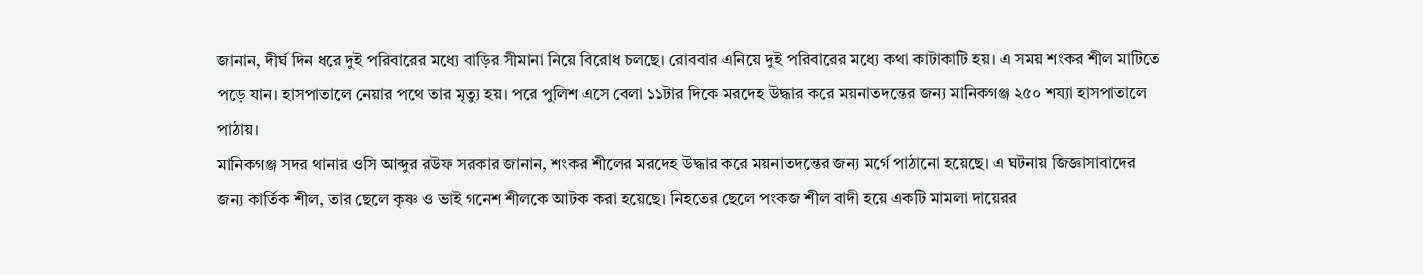জানান, দীর্ঘ দিন ধরে দুই পরিবারের মধ্যে বাড়ির সীমানা নিয়ে বিরোধ চলছে। রোববার এনিয়ে দুই পরিবারের মধ্যে কথা কাটাকাটি হয়। এ সময় শংকর শীল মাটিতে পড়ে যান। হাসপাতালে নেয়ার পথে তার মৃত্যু হয়। পরে পুলিশ এসে বেলা ১১টার দিকে মরদেহ উদ্ধার করে ময়নাতদন্তের জন্য মানিকগঞ্জ ২৫০ শয্যা হাসপাতালে পাঠায়।
মানিকগঞ্জ সদর থানার ওসি আব্দুর রউফ সরকার জানান, শংকর শীলের মরদেহ উদ্ধার করে ময়নাতদন্তের জন্য মর্গে পাঠানো হয়েছে। এ ঘটনায় জিজ্ঞাসাবাদের জন্য কার্তিক শীল, তার ছেলে কৃষ্ণ ও ভাই গনেশ শীলকে আটক করা হয়েছে। নিহতের ছেলে পংকজ শীল বাদী হয়ে একটি মামলা দায়েরর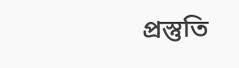প্রস্তুতি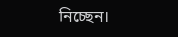নিচ্ছেন।